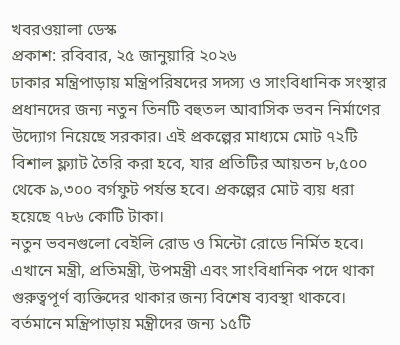খবরওয়ালা ডেস্ক
প্রকাশ: রবিবার, ২৫ জানুয়ারি ২০২৬
ঢাকার মন্ত্রিপাড়ায় মন্ত্রিপরিষদের সদস্য ও সাংবিধানিক সংস্থার প্রধানদের জন্য নতুন তিনটি বহুতল আবাসিক ভবন নির্মাণের উদ্যোগ নিয়েছে সরকার। এই প্রকল্পের মাধ্যমে মোট ৭২টি বিশাল ফ্ল্যাট তৈরি করা হবে, যার প্রতিটির আয়তন ৮,৫০০ থেকে ৯,৩০০ বর্গফুট পর্যন্ত হবে। প্রকল্পের মোট ব্যয় ধরা হয়েছে ৭৮৬ কোটি টাকা।
নতুন ভবনগুলো বেইলি রোড ও মিন্টো রোডে নির্মিত হবে। এখানে মন্ত্রী, প্রতিমন্ত্রী, উপমন্ত্রী এবং সাংবিধানিক পদে থাকা গুরুত্বপূর্ণ ব্যক্তিদের থাকার জন্য বিশেষ ব্যবস্থা থাকবে। বর্তমানে মন্ত্রিপাড়ায় মন্ত্রীদের জন্য ১৫টি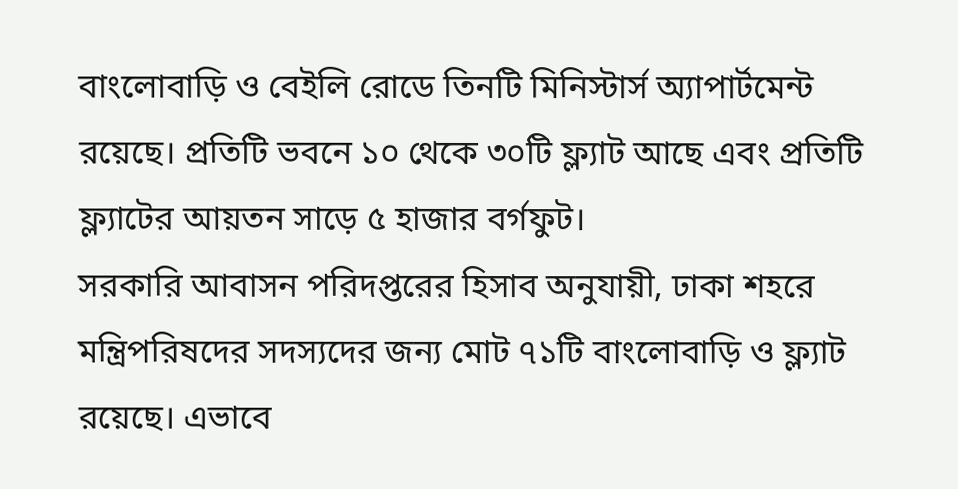বাংলোবাড়ি ও বেইলি রোডে তিনটি মিনিস্টার্স অ্যাপার্টমেন্ট রয়েছে। প্রতিটি ভবনে ১০ থেকে ৩০টি ফ্ল্যাট আছে এবং প্রতিটি ফ্ল্যাটের আয়তন সাড়ে ৫ হাজার বর্গফুট।
সরকারি আবাসন পরিদপ্তরের হিসাব অনুযায়ী, ঢাকা শহরে মন্ত্রিপরিষদের সদস্যদের জন্য মোট ৭১টি বাংলোবাড়ি ও ফ্ল্যাট রয়েছে। এভাবে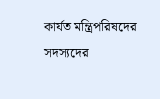কার্যত মন্ত্রিপরিষদের সদস্যদের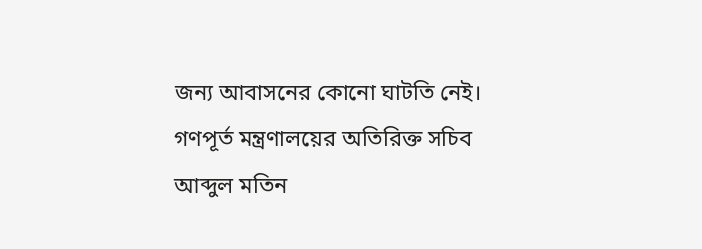জন্য আবাসনের কোনো ঘাটতি নেই।
গণপূর্ত মন্ত্রণালয়ের অতিরিক্ত সচিব আব্দুল মতিন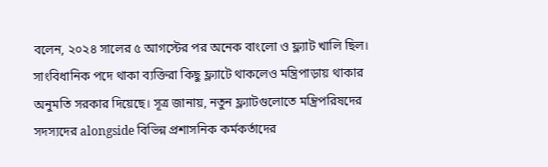বলেন, ২০২৪ সালের ৫ আগস্টের পর অনেক বাংলো ও ফ্ল্যাট খালি ছিল। সাংবিধানিক পদে থাকা ব্যক্তিরা কিছু ফ্ল্যাটে থাকলেও মন্ত্রিপাড়ায় থাকার অনুমতি সরকার দিয়েছে। সূত্র জানায়, নতুন ফ্ল্যাটগুলোতে মন্ত্রিপরিষদের সদস্যদের alongside বিভিন্ন প্রশাসনিক কর্মকর্তাদের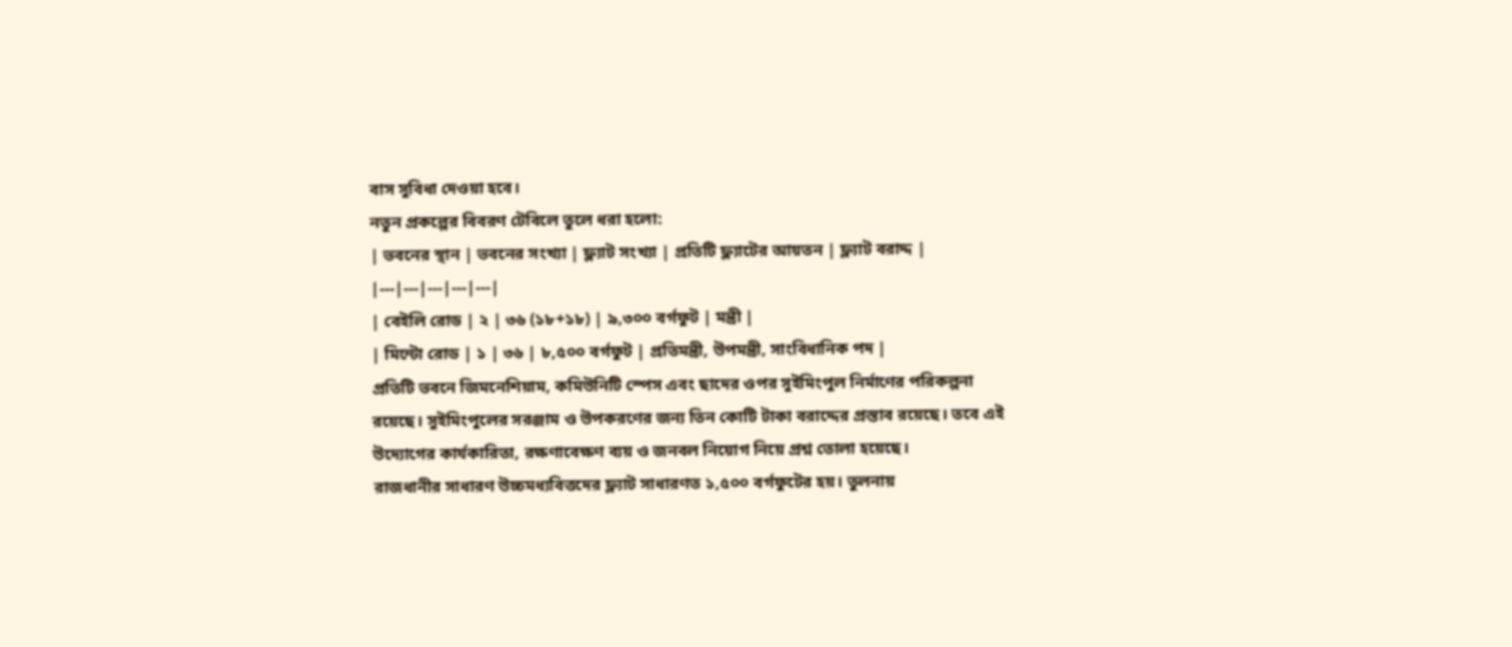বাস সুবিধা দেওয়া হবে।
নতুন প্রকল্পের বিবরণ টেবিলে তুলে ধরা হলো:
| ভবনের স্থান | ভবনের সংখ্যা | ফ্ল্যাট সংখ্যা | প্রতিটি ফ্ল্যাটের আয়তন | ফ্ল্যাট বরাদ্দ |
|---|---|---|---|---|
| বেইলি রোড | ২ | ৩৬ (১৮+১৮) | ৯,৩০০ বর্গফুট | মন্ত্রী |
| মিন্টো রোড | ১ | ৩৬ | ৮,৫০০ বর্গফুট | প্রতিমন্ত্রী, উপমন্ত্রী, সাংবিধানিক পদ |
প্রতিটি ভবনে জিমনেশিয়াম, কমিউনিটি স্পেস এবং ছাদের ওপর সুইমিংপুল নির্মাণের পরিকল্পনা রয়েছে। সুইমিংপুলের সরঞ্জাম ও উপকরণের জন্য তিন কোটি টাকা বরাদ্দের প্রস্তাব রয়েছে। তবে এই উদ্যোগের কার্যকারিতা, রক্ষণাবেক্ষণ ব্যয় ও জনবল নিয়োগ নিয়ে প্রশ্ন তোলা হয়েছে।
রাজধানীর সাধারণ উচ্চমধ্যবিত্তদের ফ্ল্যাট সাধারণত ১,৫০০ বর্গফুটের হয়। তুলনায়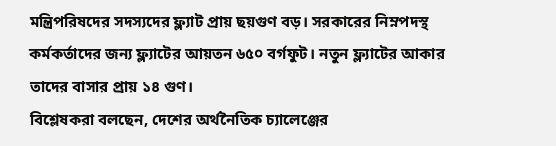মন্ত্রিপরিষদের সদস্যদের ফ্ল্যাট প্রায় ছয়গুণ বড়। সরকারের নিম্নপদস্থ কর্মকর্তাদের জন্য ফ্ল্যাটের আয়তন ৬৫০ বর্গফুট। নতুন ফ্ল্যাটের আকার তাদের বাসার প্রায় ১৪ গুণ।
বিশ্লেষকরা বলছেন, দেশের অর্থনৈতিক চ্যালেঞ্জের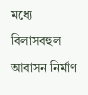মধ্যে বিলাসবহুল আবাসন নির্মাণ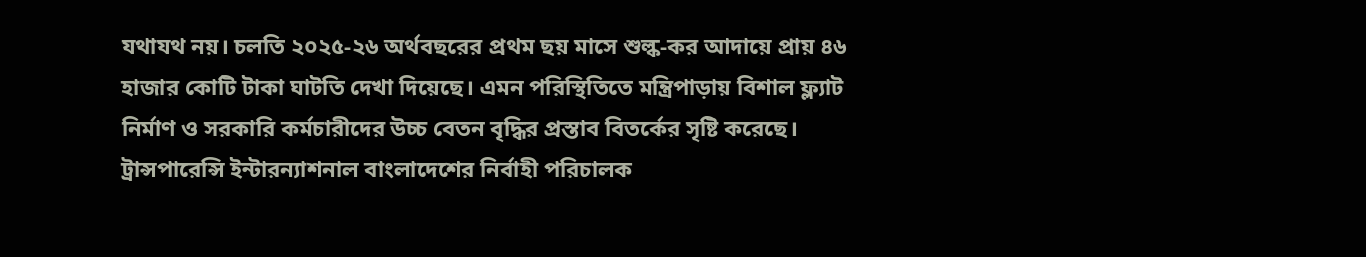যথাযথ নয়। চলতি ২০২৫-২৬ অর্থবছরের প্রথম ছয় মাসে শুল্ক-কর আদায়ে প্রায় ৪৬ হাজার কোটি টাকা ঘাটতি দেখা দিয়েছে। এমন পরিস্থিতিতে মন্ত্রিপাড়ায় বিশাল ফ্ল্যাট নির্মাণ ও সরকারি কর্মচারীদের উচ্চ বেতন বৃদ্ধির প্রস্তাব বিতর্কের সৃষ্টি করেছে।
ট্রান্সপারেন্সি ইন্টারন্যাশনাল বাংলাদেশের নির্বাহী পরিচালক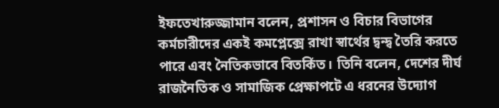ইফতেখারুজ্জামান বলেন, প্রশাসন ও বিচার বিভাগের কর্মচারীদের একই কমপ্লেক্সে রাখা স্বার্থের দ্বন্দ্ব তৈরি করতে পারে এবং নৈতিকভাবে বিতর্কিত। তিনি বলেন, দেশের দীর্ঘ রাজনৈতিক ও সামাজিক প্রেক্ষাপটে এ ধরনের উদ্যোগ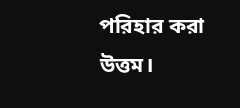পরিহার করা উত্তম।